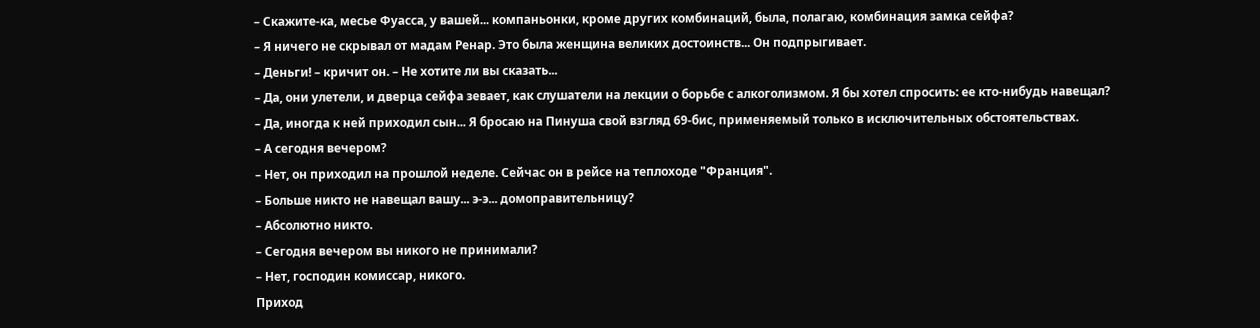– Скажите-ка, месье Фуасса, у вашей... компаньонки, кроме других комбинаций, была, полагаю, комбинация замка сейфа?
– Я ничего не скрывал от мадам Ренар. Это была женщина великих достоинств... Он подпрыгивает.
– Деньги! – кричит он. – Не хотите ли вы сказать...
– Да, они улетели, и дверца сейфа зевает, как слушатели на лекции о борьбе с алкоголизмом. Я бы хотел спросить: ее кто-нибудь навещал?
– Да, иногда к ней приходил сын... Я бросаю на Пинуша свой взгляд 69-бис, применяемый только в исключительных обстоятельствах.
– А сегодня вечером?
– Нет, он приходил на прошлой неделе. Сейчас он в рейсе на теплоходе "Франция".
– Больше никто не навещал вашу... э-э... домоправительницу?
– Абсолютно никто.
– Сегодня вечером вы никого не принимали?
– Нет, господин комиссар, никого.
Приход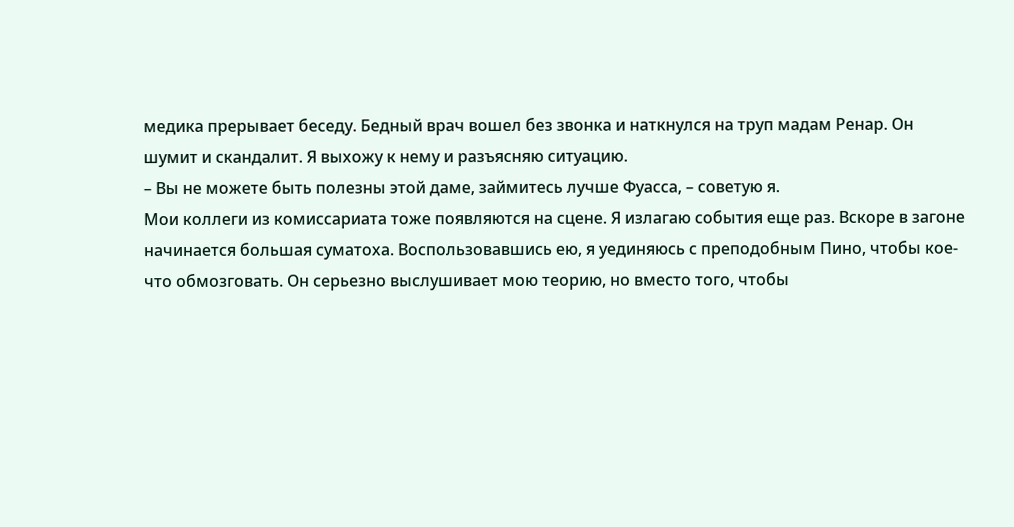медика прерывает беседу. Бедный врач вошел без звонка и наткнулся на труп мадам Ренар. Он шумит и скандалит. Я выхожу к нему и разъясняю ситуацию.
– Вы не можете быть полезны этой даме, займитесь лучше Фуасса, – советую я.
Мои коллеги из комиссариата тоже появляются на сцене. Я излагаю события еще раз. Вскоре в загоне начинается большая суматоха. Воспользовавшись ею, я уединяюсь с преподобным Пино, чтобы кое-что обмозговать. Он серьезно выслушивает мою теорию, но вместо того, чтобы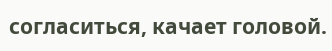согласиться, качает головой.